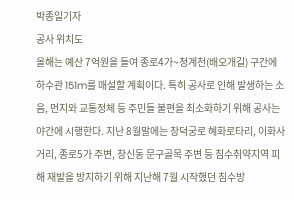박종일기자
공사 위치도
올해는 예산 7억원을 들여 종로4가~청계천(배오개길) 구간에 하수관 151m를 매설할 계획이다. 특히 공사로 인해 발생하는 소음, 먼지와 교통정체 등 주민들 불편을 최소화하기 위해 공사는 야간에 시행한다. 지난 8월말에는 창덕궁로 혜화로타리, 이화사거리, 종로5가 주변, 창신동 문구골목 주변 등 침수취약지역 피해 재발을 방지하기 위해 지난해 7월 시작했던 침수방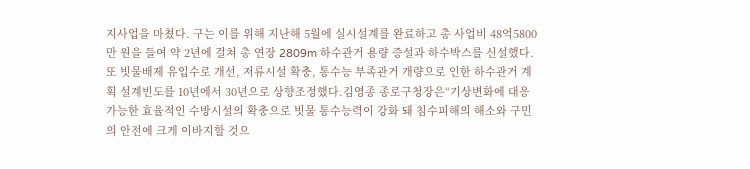지사업을 마쳤다. 구는 이를 위해 지난해 5월에 실시설계를 완료하고 총 사업비 48억5800만 원을 들여 약 2년에 걸쳐 총 연장 2809m 하수관거 용량 증설과 하수박스를 신설했다. 또 빗물배제 유입수로 개선, 저류시설 확충, 통수능 부족관거 개량으로 인한 하수관거 계획 설계빈도를 10년에서 30년으로 상향조정했다.김영종 종로구청장은“기상변화에 대응 가능한 효율적인 수방시설의 확충으로 빗물 통수능력이 강화 돼 침수피해의 해소와 구민의 안전에 크게 이바지할 것으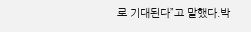로 기대된다”고 말했다.박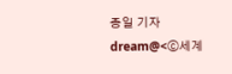종일 기자 dream@<ⓒ세계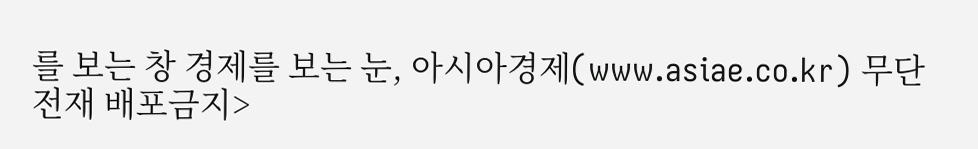를 보는 창 경제를 보는 눈, 아시아경제(www.asiae.co.kr) 무단전재 배포금지>